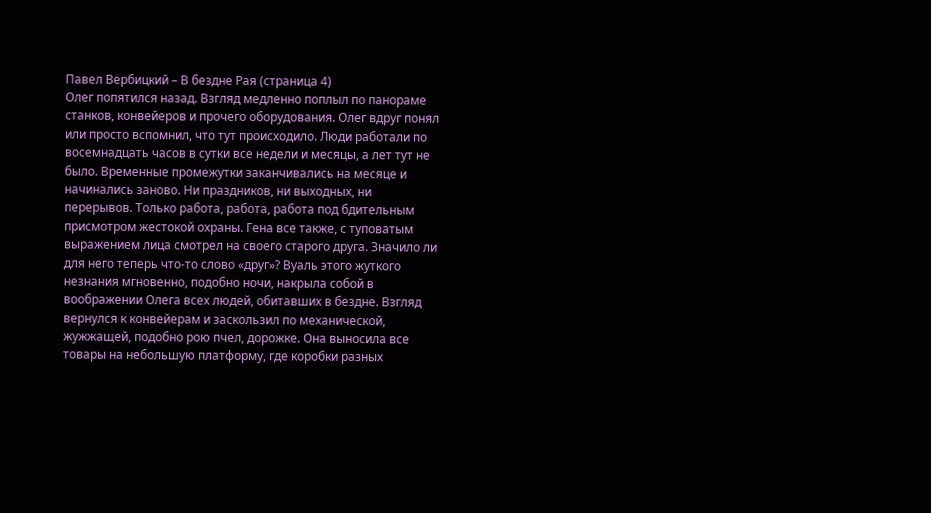Павел Вербицкий – В бездне Рая (страница 4)
Олег попятился назад. Взгляд медленно поплыл по панораме станков, конвейеров и прочего оборудования. Олег вдруг понял или просто вспомнил, что тут происходило. Люди работали по восемнадцать часов в сутки все недели и месяцы, а лет тут не было. Временные промежутки заканчивались на месяце и начинались заново. Ни праздников, ни выходных, ни перерывов. Только работа, работа, работа под бдительным присмотром жестокой охраны. Гена все также, с туповатым выражением лица смотрел на своего старого друга. Значило ли для него теперь что-то слово «друг»? Вуаль этого жуткого незнания мгновенно, подобно ночи, накрыла собой в воображении Олега всех людей, обитавших в бездне. Взгляд вернулся к конвейерам и заскользил по механической, жужжащей, подобно рою пчел, дорожке. Она выносила все товары на небольшую платформу, где коробки разных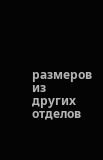размеров из других отделов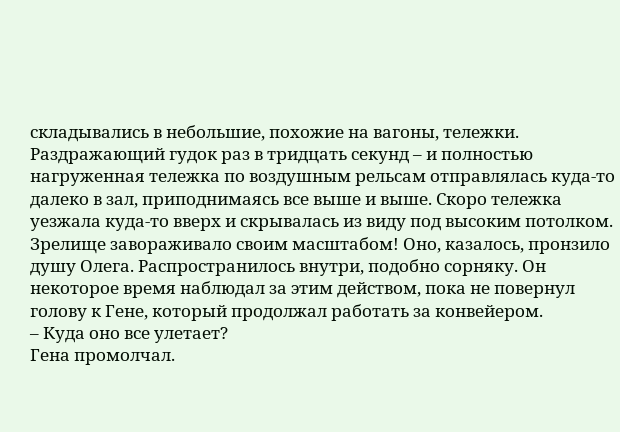складывались в небольшие, похожие на вагоны, тележки. Раздражающий гудок раз в тридцать секунд – и полностью нагруженная тележка по воздушным рельсам отправлялась куда-то далеко в зал, приподнимаясь все выше и выше. Скоро тележка уезжала куда-то вверх и скрывалась из виду под высоким потолком.
Зрелище завораживало своим масштабом! Оно, казалось, пронзило душу Олега. Распространилось внутри, подобно сорняку. Он некоторое время наблюдал за этим действом, пока не повернул голову к Гене, который продолжал работать за конвейером.
– Куда оно все улетает?
Гена промолчал.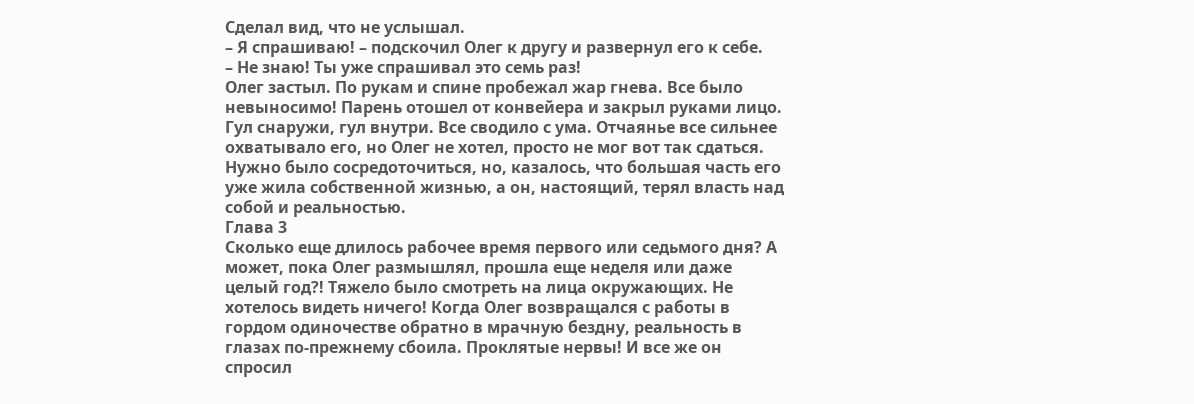Сделал вид, что не услышал.
– Я спрашиваю! – подскочил Олег к другу и развернул его к себе.
– Не знаю! Ты уже спрашивал это семь раз!
Олег застыл. По рукам и спине пробежал жар гнева. Все было невыносимо! Парень отошел от конвейера и закрыл руками лицо. Гул снаружи, гул внутри. Все сводило с ума. Отчаянье все сильнее охватывало его, но Олег не хотел, просто не мог вот так сдаться. Нужно было сосредоточиться, но, казалось, что большая часть его уже жила собственной жизнью, а он, настоящий, терял власть над собой и реальностью.
Глава 3
Сколько еще длилось рабочее время первого или седьмого дня? А может, пока Олег размышлял, прошла еще неделя или даже целый год?! Тяжело было смотреть на лица окружающих. Не хотелось видеть ничего! Когда Олег возвращался с работы в гордом одиночестве обратно в мрачную бездну, реальность в глазах по-прежнему сбоила. Проклятые нервы! И все же он спросил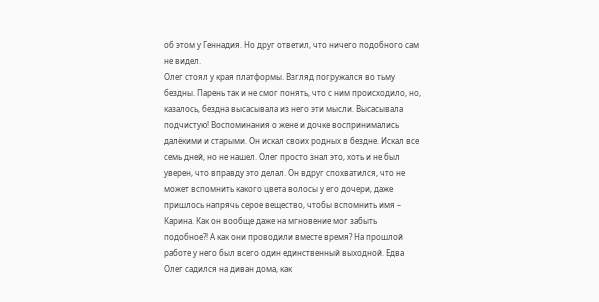об этом у Геннадия. Но друг ответил, что ничего подобного сам не видел.
Олег стоял у края платформы. Взгляд погружался во тьму бездны. Парень так и не смог понять, что с ним происходило, но, казалось, бездна высасывала из него эти мысли. Высасывала подчистую! Воспоминания о жене и дочке воспринимались далёкими и старыми. Он искал своих родных в бездне. Искал все семь дней, но не нашел. Олег просто знал это, хоть и не был уверен, что вправду это делал. Он вдруг спохватился, что не может вспомнить какого цвета волосы у его дочери, даже пришлось напрячь серое вещество, чтобы вспомнить имя – Карина. Как он вообще даже на мгновение мог забыть подобное?! А как они проводили вместе время? На прошлой работе у него был всего один единственный выходной. Едва Олег садился на диван дома, как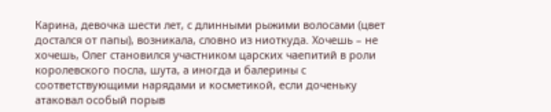Карина, девочка шести лет, с длинными рыжими волосами (цвет достался от папы), возникала, словно из ниоткуда. Хочешь – не хочешь, Олег становился участником царских чаепитий в роли королевского посла, шута, а иногда и балерины с соответствующими нарядами и косметикой, если доченьку атаковал особый порыв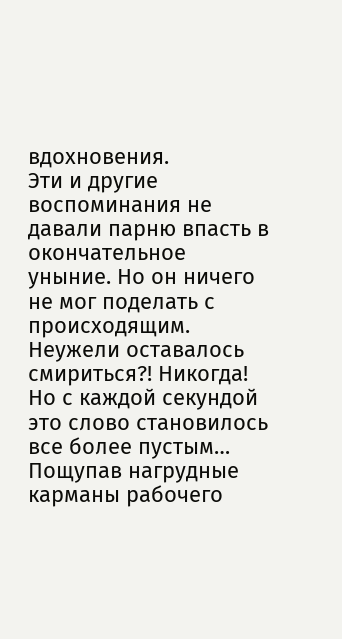вдохновения.
Эти и другие воспоминания не давали парню впасть в окончательное уныние. Но он ничего не мог поделать с происходящим. Неужели оставалось смириться?! Никогда! Но с каждой секундой это слово становилось все более пустым…
Пощупав нагрудные карманы рабочего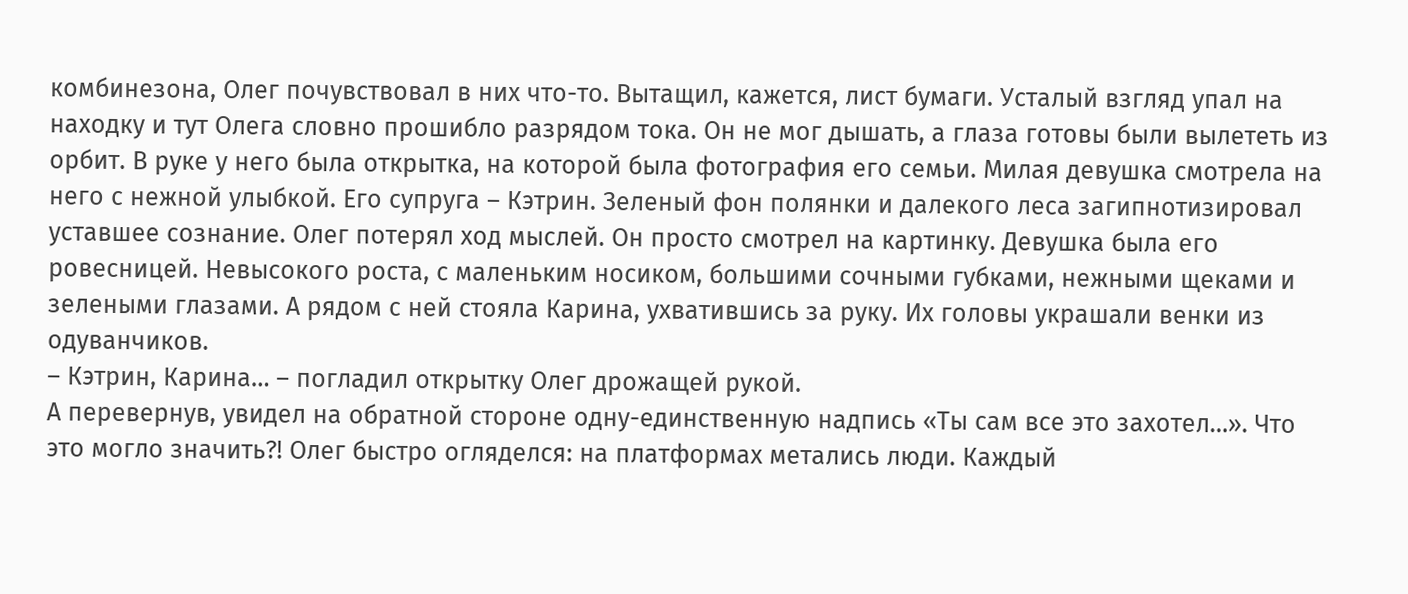комбинезона, Олег почувствовал в них что-то. Вытащил, кажется, лист бумаги. Усталый взгляд упал на находку и тут Олега словно прошибло разрядом тока. Он не мог дышать, а глаза готовы были вылететь из орбит. В руке у него была открытка, на которой была фотография его семьи. Милая девушка смотрела на него с нежной улыбкой. Его супруга – Кэтрин. Зеленый фон полянки и далекого леса загипнотизировал уставшее сознание. Олег потерял ход мыслей. Он просто смотрел на картинку. Девушка была его ровесницей. Невысокого роста, с маленьким носиком, большими сочными губками, нежными щеками и зелеными глазами. А рядом с ней стояла Карина, ухватившись за руку. Их головы украшали венки из одуванчиков.
– Кэтрин, Карина… – погладил открытку Олег дрожащей рукой.
А перевернув, увидел на обратной стороне одну-единственную надпись «Ты сам все это захотел…». Что это могло значить?! Олег быстро огляделся: на платформах метались люди. Каждый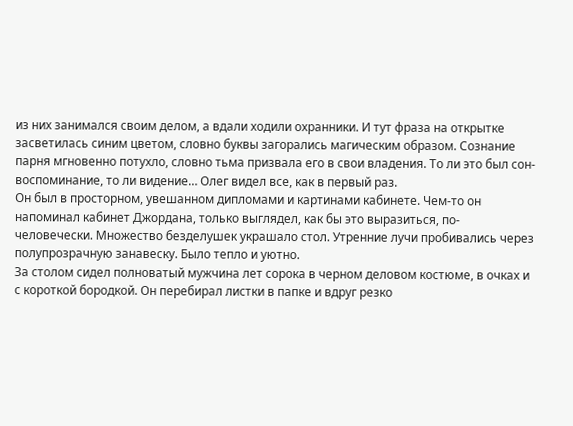из них занимался своим делом, а вдали ходили охранники. И тут фраза на открытке засветилась синим цветом, словно буквы загорались магическим образом. Сознание парня мгновенно потухло, словно тьма призвала его в свои владения. То ли это был сон-воспоминание, то ли видение… Олег видел все, как в первый раз.
Он был в просторном, увешанном дипломами и картинами кабинете. Чем-то он напоминал кабинет Джордана, только выглядел, как бы это выразиться, по-человечески. Множество безделушек украшало стол. Утренние лучи пробивались через полупрозрачную занавеску. Было тепло и уютно.
За столом сидел полноватый мужчина лет сорока в черном деловом костюме, в очках и с короткой бородкой. Он перебирал листки в папке и вдруг резко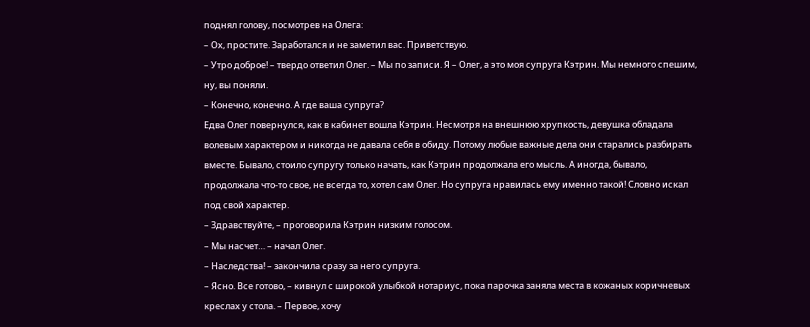поднял голову, посмотрев на Олега:
– Ох, простите. Заработался и не заметил вас. Приветствую.
– Утро доброе! – твердо ответил Олег. – Мы по записи. Я – Олег, а это моя супруга Кэтрин. Мы немного спешим, ну, вы поняли.
– Конечно, конечно. А где ваша супруга?
Едва Олег повернулся, как в кабинет вошла Кэтрин. Несмотря на внешнюю хрупкость, девушка обладала волевым характером и никогда не давала себя в обиду. Потому любые важные дела они старались разбирать вместе. Бывало, стоило супругу только начать, как Кэтрин продолжала его мысль. А иногда, бывало, продолжала что-то свое, не всегда то, хотел сам Олег. Но супруга нравилась ему именно такой! Словно искал под свой характер.
– Здравствуйте, – проговорила Кэтрин низким голосом.
– Мы насчет… – начал Олег.
– Наследства! – закончила сразу за него супруга.
– Ясно. Все готово, – кивнул с широкой улыбкой нотариус, пока парочка заняла места в кожаных коричневых креслах у стола. – Первое, хочу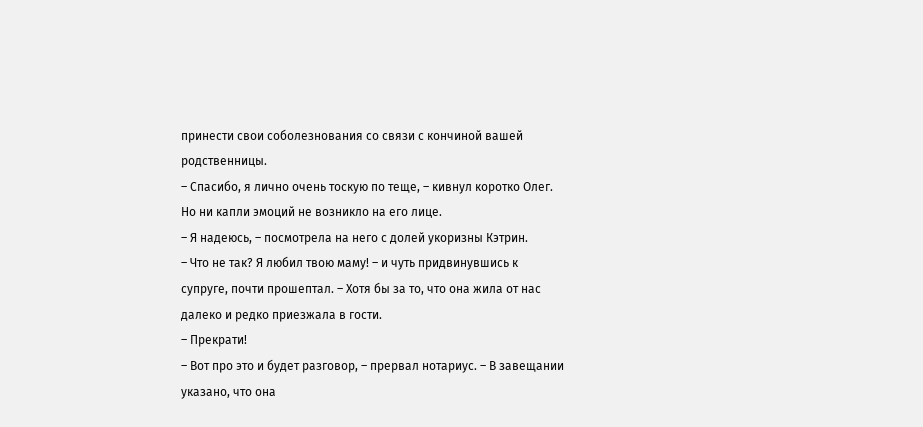принести свои соболезнования со связи с кончиной вашей родственницы.
– Спасибо, я лично очень тоскую по теще, – кивнул коротко Олег. Но ни капли эмоций не возникло на его лице.
– Я надеюсь, – посмотрела на него с долей укоризны Кэтрин.
– Что не так? Я любил твою маму! – и чуть придвинувшись к супруге, почти прошептал. – Хотя бы за то, что она жила от нас далеко и редко приезжала в гости.
– Прекрати!
– Вот про это и будет разговор, – прервал нотариус. – В завещании указано, что она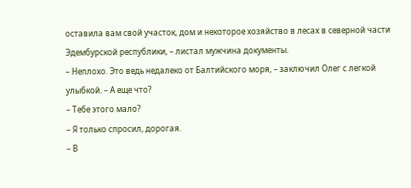оставила вам свой участок, дом и некоторое хозяйство в лесах в северной части Эдембурской республики, – листал мужчина документы.
– Неплохо. Это ведь недалеко от Балтийского моря, – заключил Олег с легкой улыбкой. – А еще что?
– Тебе этого мало?
– Я только спросил, дорогая.
– В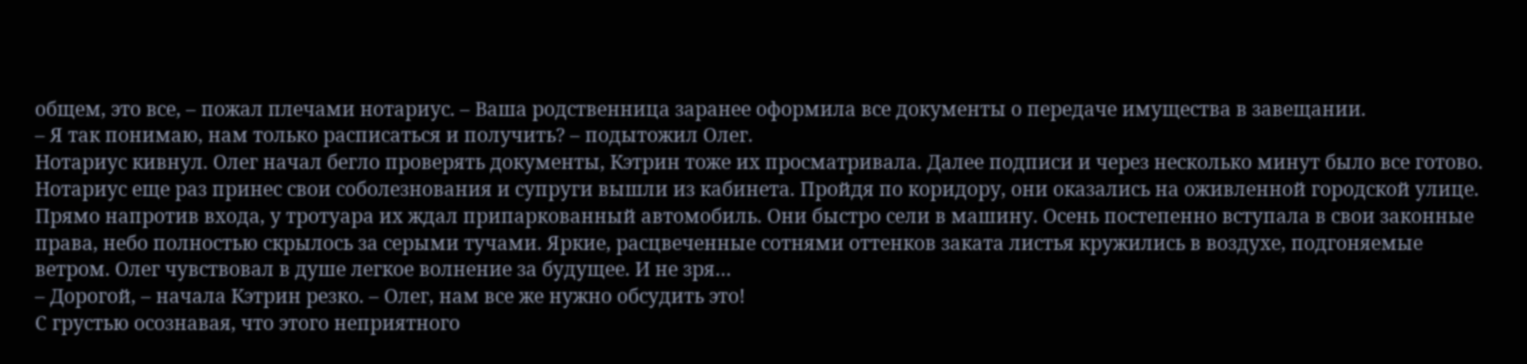общем, это все, – пожал плечами нотариус. – Ваша родственница заранее оформила все документы о передаче имущества в завещании.
– Я так понимаю, нам только расписаться и получить? – подытожил Олег.
Нотариус кивнул. Олег начал бегло проверять документы, Кэтрин тоже их просматривала. Далее подписи и через несколько минут было все готово. Нотариус еще раз принес свои соболезнования и супруги вышли из кабинета. Пройдя по коридору, они оказались на оживленной городской улице.
Прямо напротив входа, у тротуара их ждал припаркованный автомобиль. Они быстро сели в машину. Осень постепенно вступала в свои законные права, небо полностью скрылось за серыми тучами. Яркие, расцвеченные сотнями оттенков заката листья кружились в воздухе, подгоняемые ветром. Олег чувствовал в душе легкое волнение за будущее. И не зря…
– Дорогой, – начала Кэтрин резко. – Олег, нам все же нужно обсудить это!
С грустью осознавая, что этого неприятного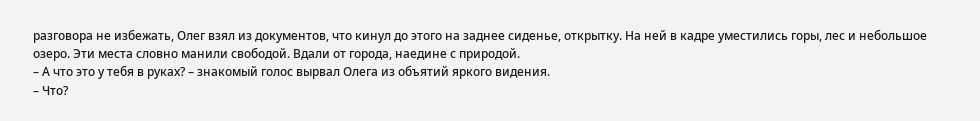разговора не избежать, Олег взял из документов, что кинул до этого на заднее сиденье, открытку. На ней в кадре уместились горы, лес и небольшое озеро. Эти места словно манили свободой. Вдали от города, наедине с природой.
– А что это у тебя в руках? – знакомый голос вырвал Олега из объятий яркого видения.
– Что?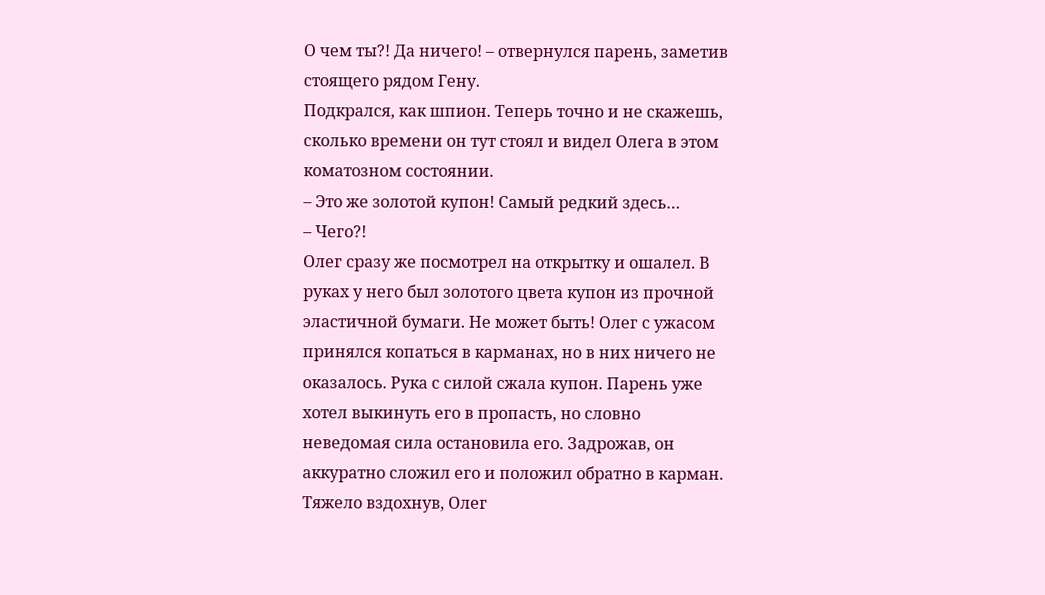О чем ты?! Да ничего! – отвернулся парень, заметив стоящего рядом Гену.
Подкрался, как шпион. Теперь точно и не скажешь, сколько времени он тут стоял и видел Олега в этом коматозном состоянии.
– Это же золотой купон! Самый редкий здесь…
– Чего?!
Олег сразу же посмотрел на открытку и ошалел. В руках у него был золотого цвета купон из прочной эластичной бумаги. Не может быть! Олег с ужасом принялся копаться в карманах, но в них ничего не оказалось. Рука с силой сжала купон. Парень уже хотел выкинуть его в пропасть, но словно неведомая сила остановила его. Задрожав, он аккуратно сложил его и положил обратно в карман. Тяжело вздохнув, Олег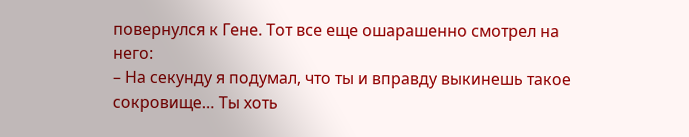повернулся к Гене. Тот все еще ошарашенно смотрел на него:
– На секунду я подумал, что ты и вправду выкинешь такое сокровище… Ты хоть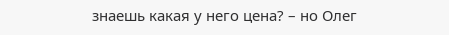знаешь какая у него цена? – но Олег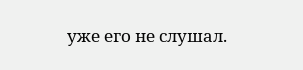уже его не слушал.